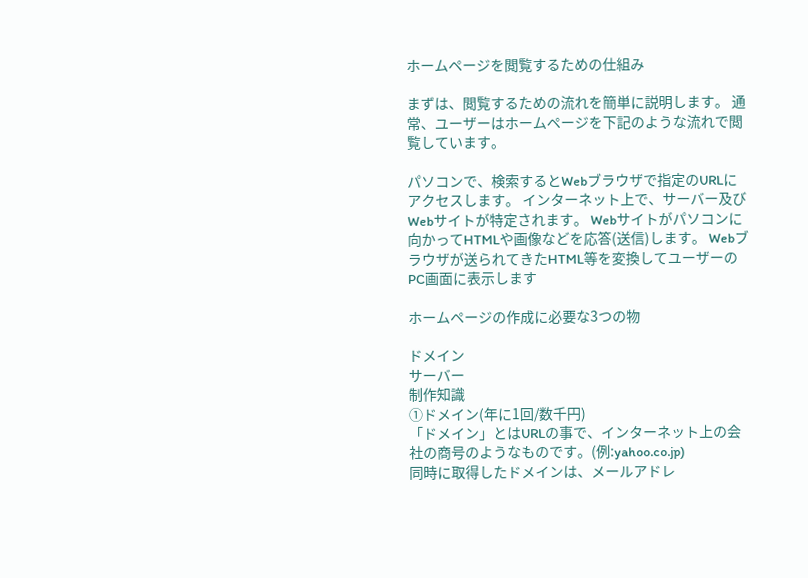ホームページを閲覧するための仕組み

まずは、閲覧するための流れを簡単に説明します。 通常、ユーザーはホームページを下記のような流れで閲覧しています。

パソコンで、検索するとWebブラウザで指定のURLにアクセスします。 インターネット上で、サーバー及びWebサイトが特定されます。 Webサイトがパソコンに向かってHTMLや画像などを応答(送信)します。 Webブラウザが送られてきたHTML等を変換してユーザーのPC画面に表示します

ホームページの作成に必要な3つの物

ドメイン
サーバー
制作知識
①ドメイン(年に1回/数千円)
「ドメイン」とはURLの事で、インターネット上の会社の商号のようなものです。(例:yahoo.co.jp)
同時に取得したドメインは、メールアドレ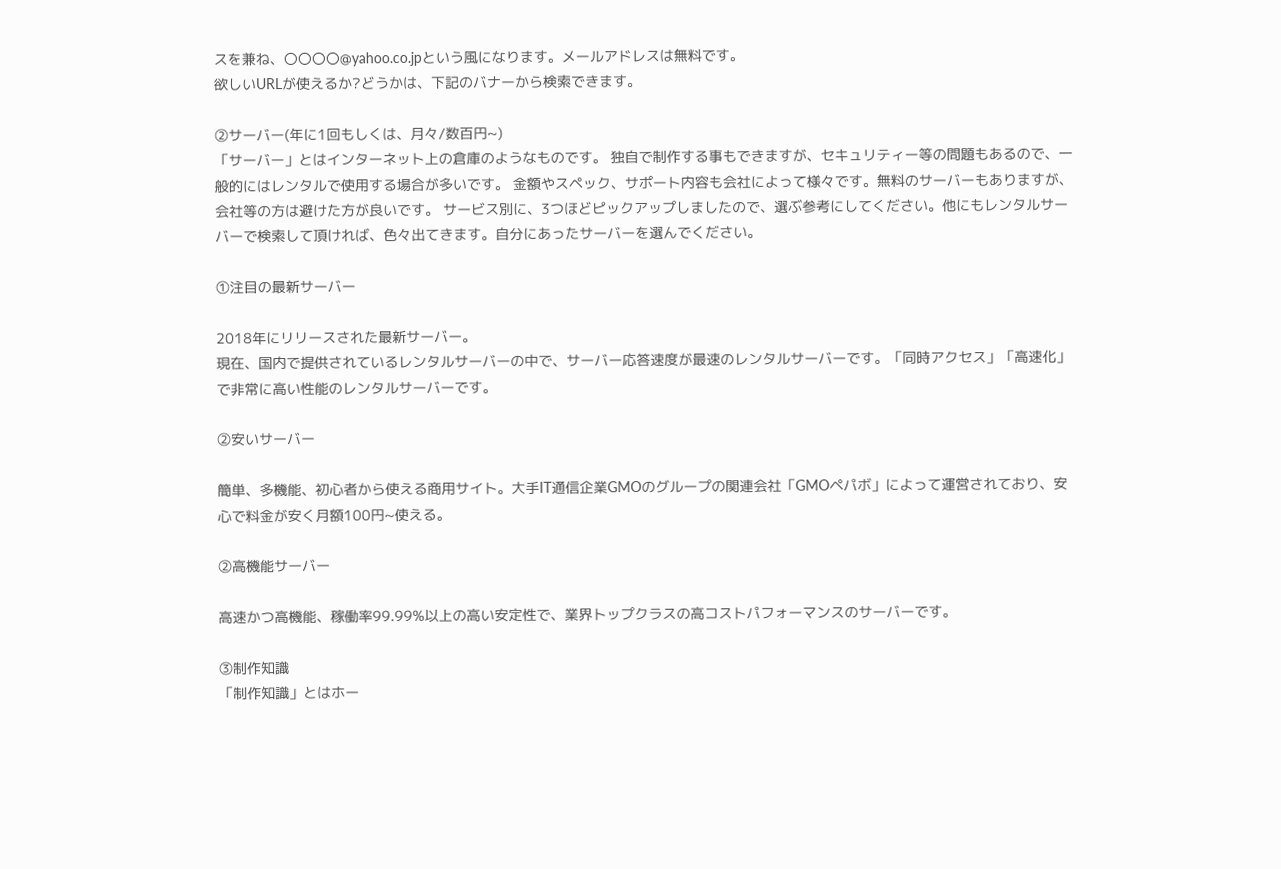スを兼ね、〇〇〇〇@yahoo.co.jpという風になります。メールアドレスは無料です。
欲しいURLが使えるか?どうかは、下記のバナーから検索できます。

②サーバー(年に1回もしくは、月々/数百円~)
「サーバー」とはインターネット上の倉庫のようなものです。 独自で制作する事もできますが、セキュリティー等の問題もあるので、一般的にはレンタルで使用する場合が多いです。 金額やスペック、サポート内容も会社によって様々です。無料のサーバーもありますが、会社等の方は避けた方が良いです。 サービス別に、3つほどピックアップしましたので、選ぶ参考にしてください。他にもレンタルサーバーで検索して頂ければ、色々出てきます。自分にあったサーバーを選んでください。

①注目の最新サーバー

2018年にリリースされた最新サーバー。
現在、国内で提供されているレンタルサーバーの中で、サーバー応答速度が最速のレンタルサーバーです。「同時アクセス」「高速化」で非常に高い性能のレンタルサーバーです。

②安いサーバー

簡単、多機能、初心者から使える商用サイト。大手IT通信企業GMOのグループの関連会社「GMOペパボ」によって運営されており、安心で料金が安く月額100円~使える。

②高機能サーバー

高速かつ高機能、稼働率99.99%以上の高い安定性で、業界トップクラスの高コストパフォーマンスのサーバーです。

③制作知識
「制作知識」とはホー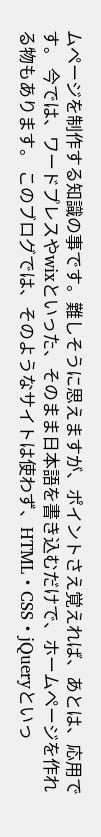ムページを制作する知識の事です。難しそうに思えますが、ポイントさえ覚えれば、あとは、応用です。 今では、ワードプレスやwixといった、そのまま日本語を書き込むだけで、ホームページを作れる物もあります。 このブログでは、そのようなサイトは使わず、HTML・CSS・jQueryといっ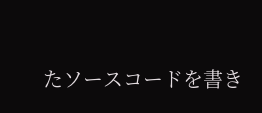たソースコードを書き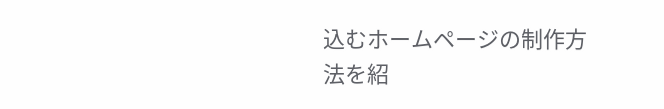込むホームページの制作方法を紹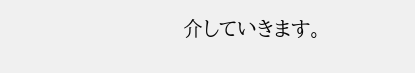介していきます。